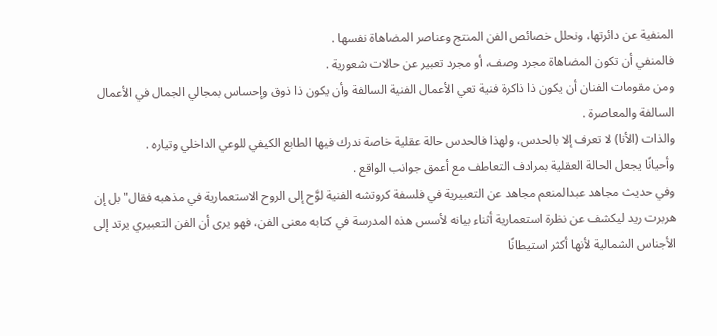المنفية عن دائرتها، ونحلل خصائص الفن المنتج وعناصر المضاهاة نفسها .
فالمنفي أن تكون المضاهاة مجرد وصف، أو مجرد تعبير عن حالات شعورية .
ومن مقومات الفنان أن يكون ذا ذاكرة فنية تعي الأعمال الفنية السالفة وأن يكون ذا ذوق وإحساس بمجالي الجمال في الأعمال السالفة والمعاصرة .
والذات (الأنا) لا تعرف إلا بالحدس، ولهذا فالحدس حالة عقلية خاصة ندرك فيها الطابع الكيفي للوعي الداخلي وتياره .
وأحيانًا يجعل الحالة العقلية بمرادف التعاطف مع أعمق جوانب الواقع .
وفي حديث مجاهد عبدالمنعم مجاهد عن التعبيرية في فلسفة كروتشه الفنية لوَّح إلى الروح الاستعمارية في مذهبه فقال"بل إن هربرت ريد ليكشف عن نظرة استعمارية أثناء بيانه لأسس هذه المدرسة في كتابه معنى الفن، فهو يرى أن الفن التعبيري يرتد إلى الأجناس الشمالية لأنها أكثر استيطانًا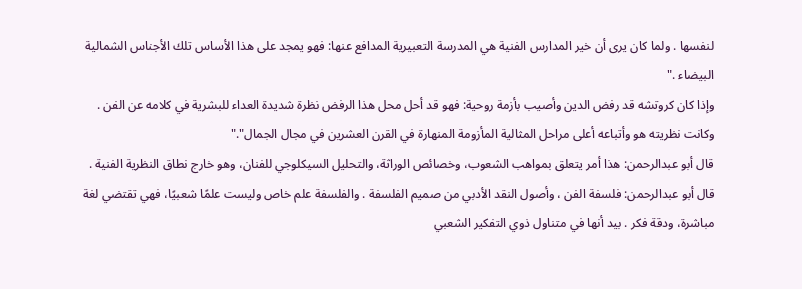لنفسها . ولما كان يرى أن خير المدارس الفنية هي المدرسة التعبيرية المدافع عنها: فهو يمجد على هذا الأساس تلك الأجناس الشمالية البيضاء ."
وإذا كان كروتشه قد رفض الدين وأصيب بأزمة روحية: فهو قد أحل محل هذا الرفض نظرة شديدة العداء للبشرية في كلامه عن الفن . وكانت نظريته هو وأتباعه أعلى مراحل المثالية المأزومة المنهارة في القرن العشرين في مجال الجمال"."
قال أبو عبدالرحمن: هذا أمر يتعلق بمواهب الشعوب، وخصائص الوراثة، والتحليل السيكلوجي للفنان، وهو خارج نطاق النظرية الفنية .
قال أبو عبدالرحمن: فلسفة الفن ، وأصول النقد الأدبي من صميم الفلسفة . والفلسفة علم خاص وليست علمًا شعبيًا، فهي تقتضي لغة مباشرة، ودقة فكر . بيد أنها في متناول ذوي التفكير الشعبي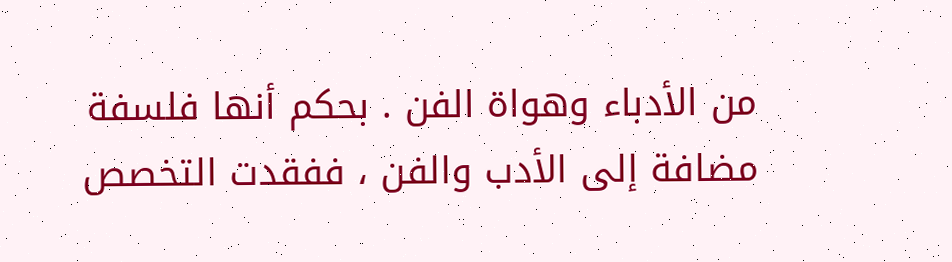من الأدباء وهواة الفن . بحكم أنها فلسفة مضافة إلى الأدب والفن ، ففقدت التخصص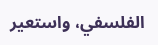الفلسفي، واستعير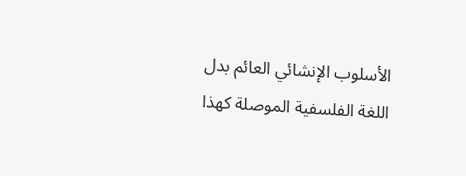الأسلوب الإنشائي العائم بدل اللغة الفلسفية الموصلة كهذا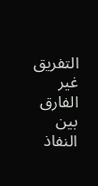التفريق غير الفارق بين النفاذ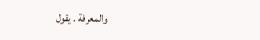والمعرفة . يقول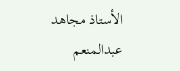الأستاذ مجاهد عبدالمنعم